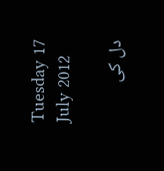Tuesday 17 July 2012

دل کی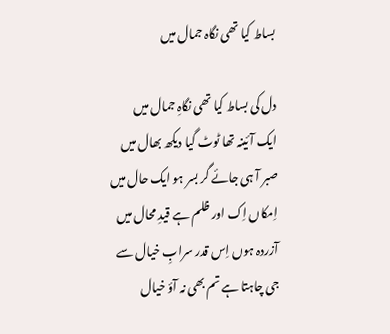بساط کیا تھی نگاہ جمال میں

دل کی بساط کیا تھی نگاہِ جمال میں
ایک آئینہ تھا ٹوٹ گیا دیکھ بھال میں
صبر آ ہی جائے گر بسر ہو ایک حال میں
اِمکاں اِک اور ظلم ہے قیدِ محال میں
آزردہ ہوں اِس قدر سرابِ خیال سے
جی چاہتا ہے تم بھی نہ آؤ خیال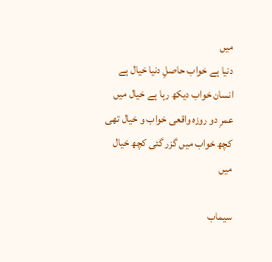میں
دنیا ہے خواب حاصلِ دنیا خیال ہے
انسان خواب دیکھ رہا ہے خیال میں
عمرِ دو روزہ واقعی خواب و خیال تھی
کچھ خواب میں گزر گئی کچھ خیال میں

سیماب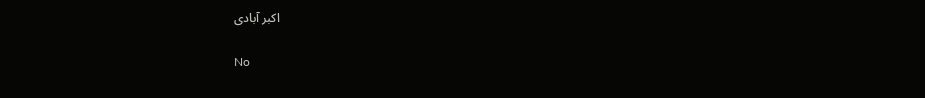اکبر آبادی

No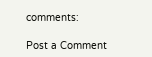comments:

Post a Comment